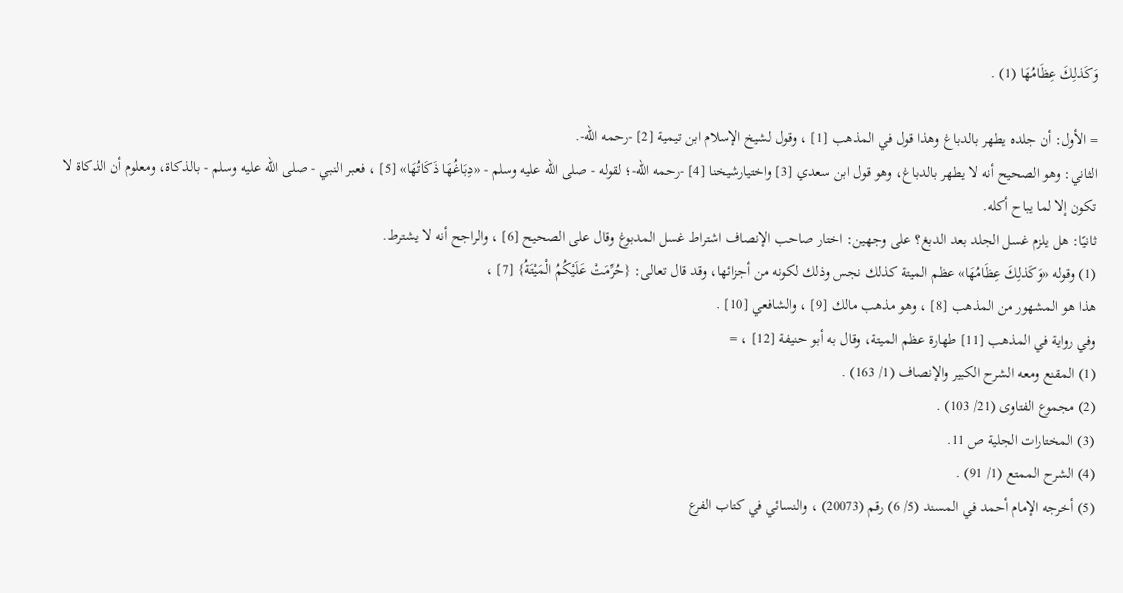وَكَذلِكَ عِظَامُهَا (1) .

= الأول: أن جلده يطهر بالدباغ وهذا قول في المذهب [1] ، وقول لشيخ الإسلام ابن تيمية [2] -رحمه الله-.
الثاني: وهو الصحيح أنه لا يطهر بالدباغ، وهو قول ابن سعدي [3] واختيارشيخنا [4] -رحمه الله-؛ لقوله - صلى الله عليه وسلم - «دِبَاغُهَا ذَكَاتُهَا» [5] ، فعبر النبي - صلى الله عليه وسلم - بالذكاة، ومعلوم أن الذكاة لا تكون إلا لما يباح أكله.
ثانيًا: هل يلزم غسل الجلد بعد الدبغ؟ على وجهين: اختار صاحب الإنصاف اشتراط غسل المدبوغ وقال على الصحيح [6] ، والراجح أنه لا يشترط.
(1) وقوله «وَكَذلِكَ عِظَامُهَا» عظم الميتة كذلك نجس وذلك لكونه من أجزائها، وقد قال تعالى: {حُرِّمَتْ عَلَيْكُمُ الْمَيْتَةُ} [7] ،
هذا هو المشهور من المذهب [8] ، وهو مذهب مالك [9] ، والشافعي [10] .
وفي رواية في المذهب [11] طهارة عظم الميتة، وقال به أبو حنيفة [12] ، =
(1) المقنع ومعه الشرح الكبير والإنصاف (1/ 163) .
(2) مجموع الفتاوى (21/ 103) .
(3) المختارات الجلية ص 11.
(4) الشرح الممتع (1/ 91) .
(5) أخرجه الإمام أحمد في المسند (5/ 6) رقم (20073) ، والنسائي في كتاب الفرع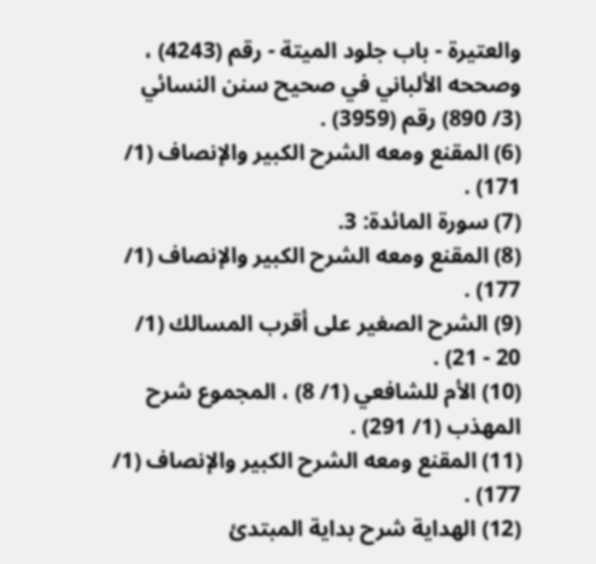والعتيرة - باب جلود الميتة - رقم (4243) ، وصححه الألباني في صحيح سنن النسائي (3/ 890) رقم (3959) .
(6) المقنع ومعه الشرح الكبير والإنصاف (1/ 171) .
(7) سورة المائدة: 3.
(8) المقنع ومعه الشرح الكبير والإنصاف (1/ 177) .
(9) الشرح الصغير على أقرب المسالك (1/ 20 - 21) .
(10) الأم للشافعي (1/ 8) ، المجموع شرح المهذب (1/ 291) .
(11) المقنع ومعه الشرح الكبير والإنصاف (1/ 177) .
(12) الهداية شرح بداية المبتدئ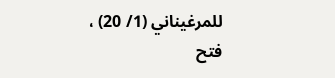للمرغيناني (1/ 20) ، فتح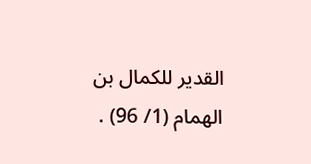القدير للكمال بن الهمام (1/ 96) .